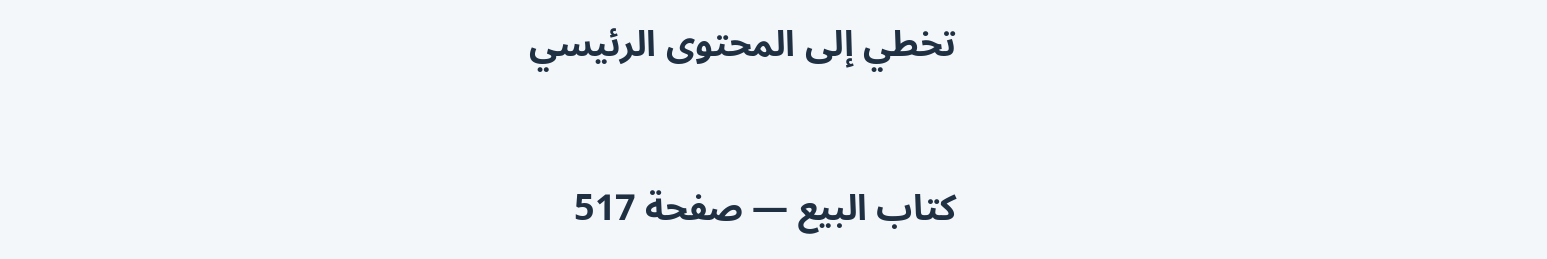تخطي إلى المحتوى الرئيسي

كتاب البيع — صفحة 517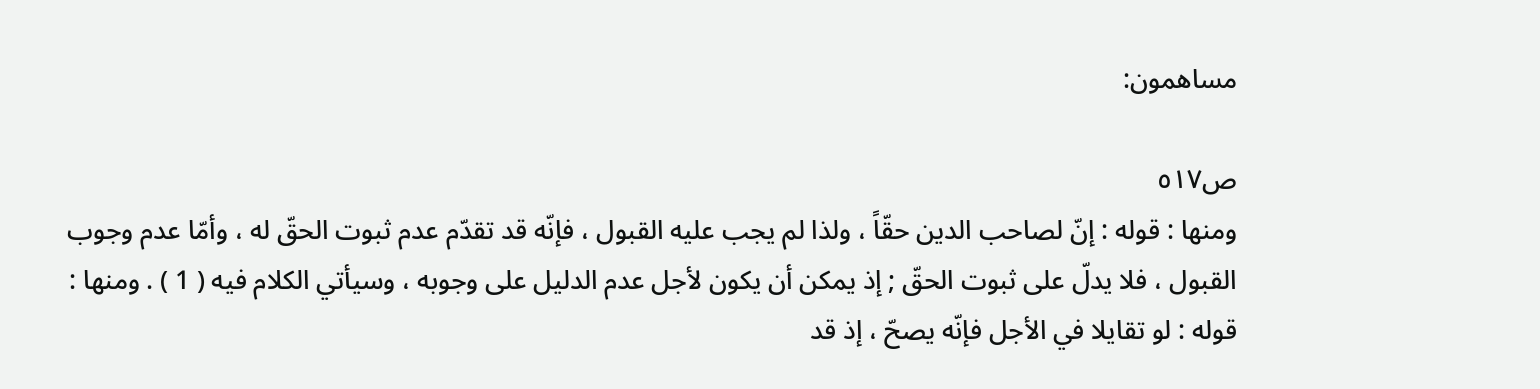مساهمون:

ص٥١٧
ومنها : قوله : إنّ لصاحب الدين حقّاً ، ولذا لم يجب عليه القبول ، فإنّه قد تقدّم عدم ثبوت الحقّ له ، وأمّا عدم وجوب القبول ، فلا يدلّ على ثبوت الحقّ ; إذ يمكن أن يكون لأجل عدم الدليل على وجوبه ، وسيأتي الكلام فيه ( 1 ) . ومنها : قوله : لو تقايلا في الأجل فإنّه يصحّ ، إذ قد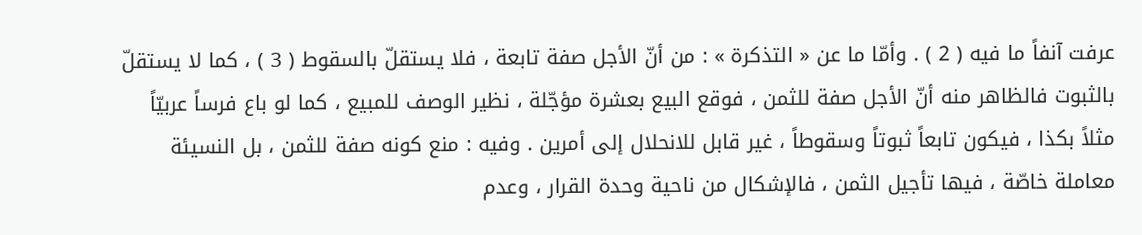عرفت آنفاً ما فيه ( 2 ) . وأمّا ما عن « التذكرة » : من أنّ الأجل صفة تابعة ، فلا يستقلّ بالسقوط ( 3 ) ، كما لا يستقلّ بالثبوت فالظاهر منه أنّ الأجل صفة للثمن ، فوقع البيع بعشرة مؤجّلة ، نظير الوصف للمبيع ، كما لو باع فرساً عربيّاً مثلاً بكذا ، فيكون تابعاً ثبوتاً وسقوطاً ، غير قابل للانحلال إلى أمرين . وفيه : منع كونه صفة للثمن ، بل النسيئة معاملة خاصّة ، فيها تأجيل الثمن ، فالإشكال من ناحية وحدة القرار ، وعدم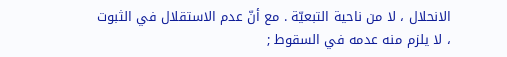الانحلال ، لا من ناحية التبعيّة . مع أنّ عدم الاستقلال في الثبوت ، لا يلزم منه عدمه في السقوط ;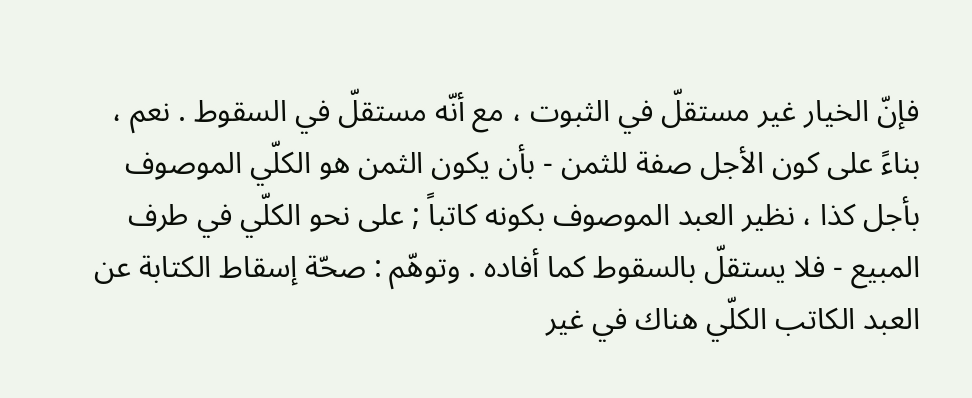فإنّ الخيار غير مستقلّ في الثبوت ، مع أنّه مستقلّ في السقوط . نعم ، بناءً على كون الأجل صفة للثمن - بأن يكون الثمن هو الكلّي الموصوف بأجل كذا ، نظير العبد الموصوف بكونه كاتباً ; على نحو الكلّي في طرف المبيع - فلا يستقلّ بالسقوط كما أفاده . وتوهّم : صحّة إسقاط الكتابة عن العبد الكاتب الكلّي هناك في غير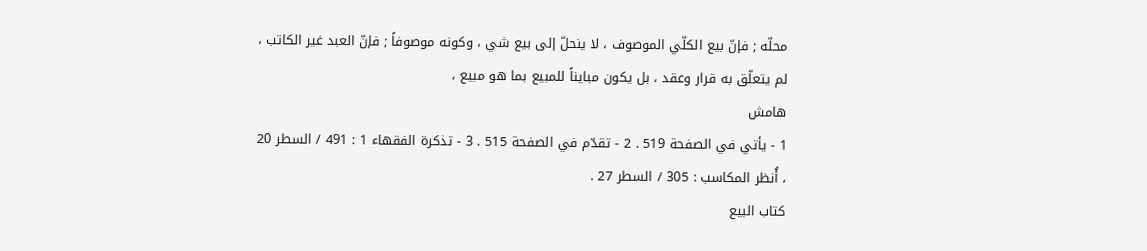محلّه ; فإنّ بيع الكلّي الموصوف ، لا ينحلّ إلى بيع شي ، وكونه موصوفاً ; فإنّ العبد غير الكاتب ، لم يتعلّق به قرار وعقد ، بل يكون مبايناً للمبيع بما هو مبيع ،
هامش
1 - يأتي في الصفحة 519 . 2 - تقدّم في الصفحة 515 . 3 - تذكرة الفقهاء 1 : 491 / السطر 20 ، أُنظر المكاسب : 305 / السطر 27 .
كتاب البيع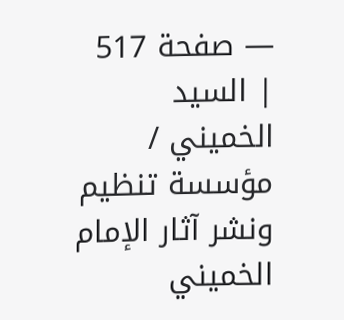— صفحة 517 | السيد الخميني / مؤسسة تنظيم ونشر آثار الإمام الخميني